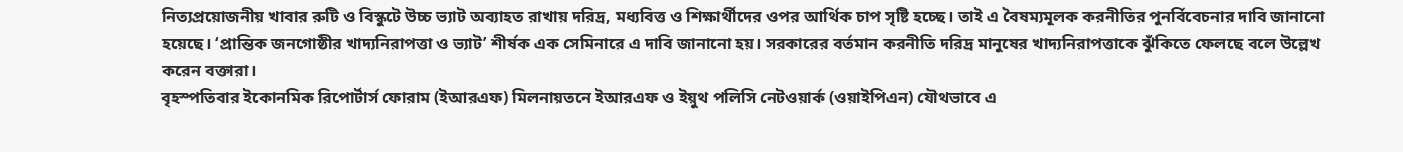নিত্যপ্রয়োজনীয় খাবার রুটি ও বিস্কুটে উচ্চ ভ্যাট অব্যাহত রাখায় দরিদ্র, মধ্যবিত্ত ও শিক্ষার্থীদের ওপর আর্থিক চাপ সৃষ্টি হচ্ছে। তাই এ বৈষম্যমূলক করনীতির পুনর্বিবেচনার দাবি জানানো হয়েছে। ‘প্রান্তিক জনগোষ্ঠীর খাদ্যনিরাপত্তা ও ভ্যাট’ শীর্ষক এক সেমিনারে এ দাবি জানানো হয়। সরকারের বর্তমান করনীতি দরিদ্র মানুষের খাদ্যনিরাপত্তাকে ঝুঁকিতে ফেলছে বলে উল্লেখ করেন বক্তারা।
বৃহস্পতিবার ইকোনমিক রিপোর্টার্স ফোরাম (ইআরএফ) মিলনায়তনে ইআরএফ ও ইয়ুথ পলিসি নেটওয়ার্ক (ওয়াইপিএন) যৌথভাবে এ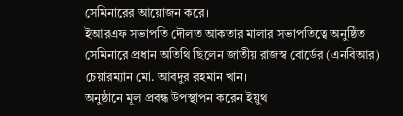সেমিনারের আয়োজন করে।
ইআরএফ সভাপতি দৌলত আকতার মালার সভাপতিত্বে অনুষ্ঠিত সেমিনারে প্রধান অতিথি ছিলেন জাতীয় রাজস্ব বোর্ডের (এনবিআর) চেয়ারম্যান মো. আবদুর রহমান খান।
অনুষ্ঠানে মূল প্রবন্ধ উপস্থাপন করেন ইয়ুথ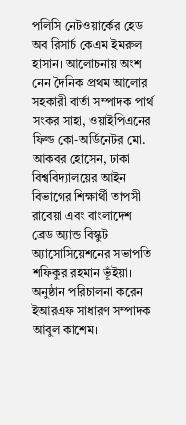পলিসি নেটওয়ার্কের হেড অব রিসার্চ কেএম ইমরুল হাসান। আলোচনায় অংশ নেন দৈনিক প্রথম আলোর সহকারী বার্তা সম্পাদক পার্থ সংকর সাহা, ওয়াইপিএনের ফিল্ড কো-অর্ডিনেটর মো. আকবর হোসেন, ঢাকা বিশ্ববিদ্যালয়ের আইন বিভাগের শিক্ষার্থী তাপসী রাবেয়া এবং বাংলাদেশ ব্রেড অ্যান্ড বিস্কুট অ্যাসোসিয়েশনের সভাপতি শফিকুর রহমান ভূঁইয়া। অনুষ্ঠান পরিচালনা করেন ইআরএফ সাধারণ সম্পাদক আবুল কাশেম।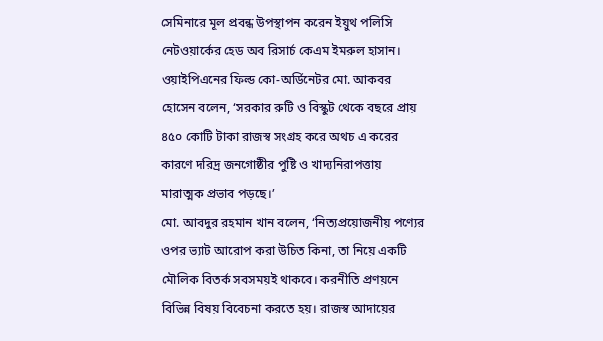সেমিনারে মূল প্রবন্ধ উপস্থাপন করেন ইয়ুথ পলিসি নেটওয়ার্কের হেড অব রিসার্চ কেএম ইমরুল হাসান।
ওয়াইপিএনের ফিল্ড কো-অর্ডিনেটর মো. আকবর হোসেন বলেন, ‘সরকার রুটি ও বিস্কুট থেকে বছরে প্রায় ৪৫০ কোটি টাকা রাজস্ব সংগ্রহ করে অথচ এ করের কারণে দরিদ্র জনগোষ্ঠীর পুষ্টি ও খাদ্যনিরাপত্তায় মারাত্মক প্রভাব পড়ছে।’
মো. আবদুর রহমান খান বলেন, ‘নিত্যপ্রয়োজনীয় পণ্যের ওপর ভ্যাট আরোপ করা উচিত কিনা, তা নিয়ে একটি মৌলিক বিতর্ক সবসময়ই থাকবে। করনীতি প্রণয়নে বিভিন্ন বিষয় বিবেচনা করতে হয়। রাজস্ব আদায়ের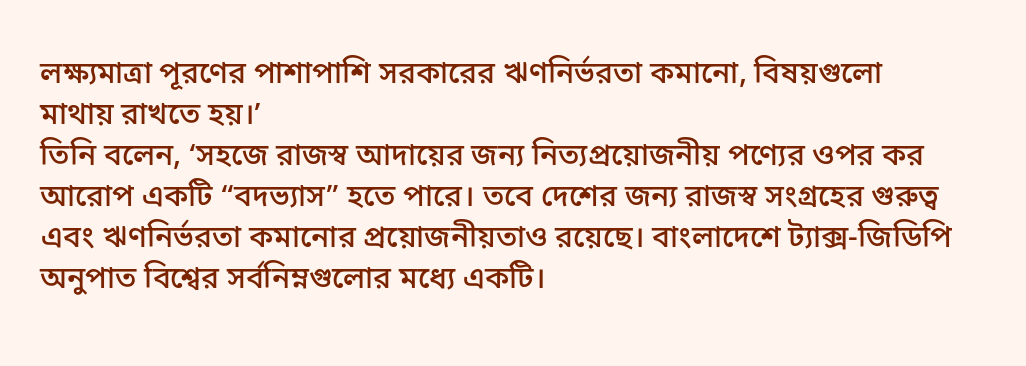লক্ষ্যমাত্রা পূরণের পাশাপাশি সরকারের ঋণনির্ভরতা কমানো, বিষয়গুলো মাথায় রাখতে হয়।’
তিনি বলেন, ‘সহজে রাজস্ব আদায়ের জন্য নিত্যপ্রয়োজনীয় পণ্যের ওপর কর আরোপ একটি “বদভ্যাস” হতে পারে। তবে দেশের জন্য রাজস্ব সংগ্রহের গুরুত্ব এবং ঋণনির্ভরতা কমানোর প্রয়োজনীয়তাও রয়েছে। বাংলাদেশে ট্যাক্স-জিডিপি অনুপাত বিশ্বের সর্বনিম্নগুলোর মধ্যে একটি।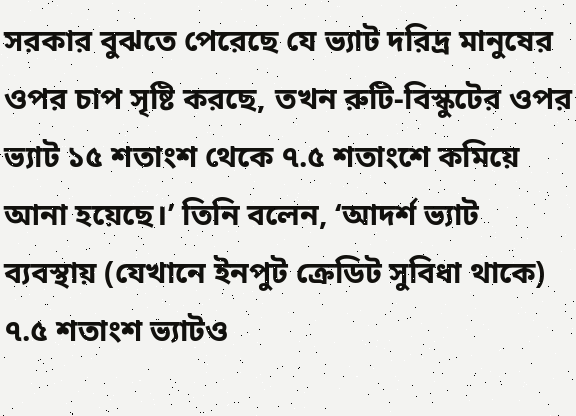সরকার বুঝতে পেরেছে যে ভ্যাট দরিদ্র মানুষের ওপর চাপ সৃষ্টি করছে, তখন রুটি-বিস্কুটের ওপর ভ্যাট ১৫ শতাংশ থেকে ৭.৫ শতাংশে কমিয়ে আনা হয়েছে।’ তিনি বলেন, ‘আদর্শ ভ্যাট ব্যবস্থায় (যেখানে ইনপুট ক্রেডিট সুবিধা থাকে) ৭.৫ শতাংশ ভ্যাটও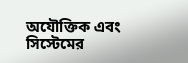অযৌক্তিক এবং সিস্টেমের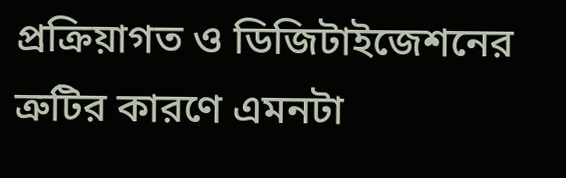প্রক্রিয়াগত ও ডিজিটাইজেশনের ত্রুটির কারণে এমনটা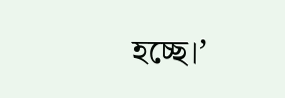হচ্ছে।’